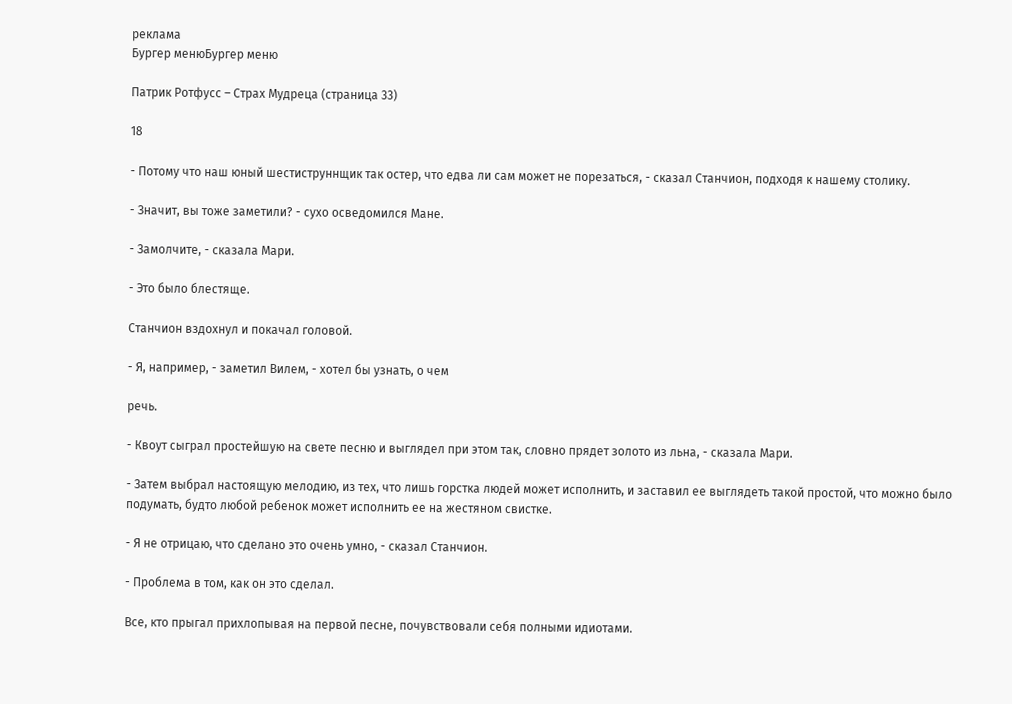реклама
Бургер менюБургер меню

Патрик Ротфусс – Страх Мудреца (страница 33)

18

- Потому что наш юный шестиструннщик так остер, что едва ли сам может не порезаться, - сказал Станчион, подходя к нашему столику.

- Значит, вы тоже заметили? - сухо осведомился Мане.

- Замолчите, - сказала Мари.

- Это было блестяще.

Станчион вздохнул и покачал головой.

- Я, например, - заметил Вилем, - хотел бы узнать, о чем

речь.

- Квоут сыграл простейшую на свете песню и выглядел при этом так, словно прядет золото из льна, - сказала Мари.

- Затем выбрал настоящую мелодию, из тех, что лишь горстка людей может исполнить, и заставил ее выглядеть такой простой, что можно было подумать, будто любой ребенок может исполнить ее на жестяном свистке.

- Я не отрицаю, что сделано это очень умно, - сказал Станчион.

- Проблема в том, как он это сделал.

Все, кто прыгал прихлопывая на первой песне, почувствовали себя полными идиотами.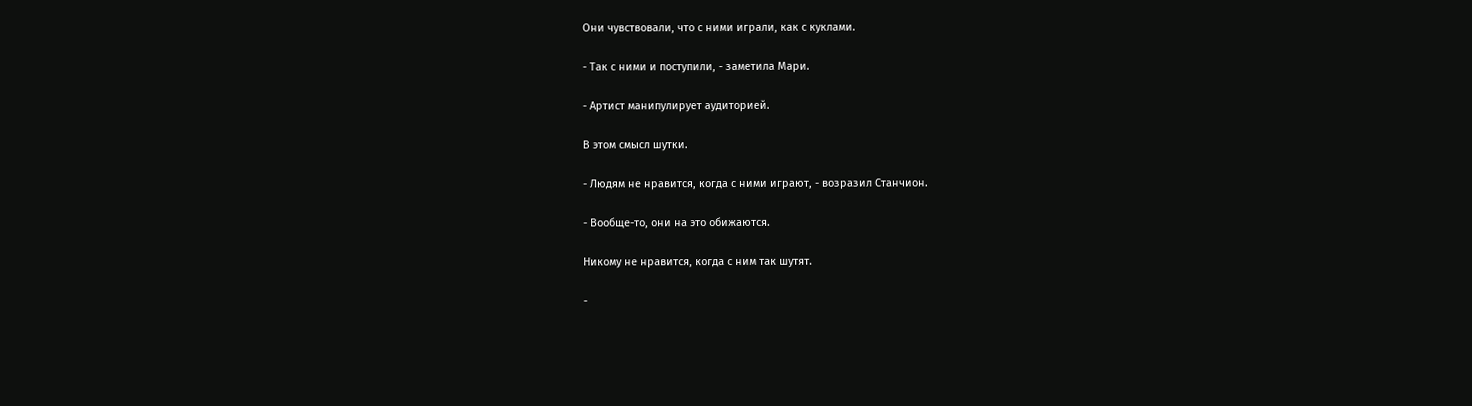Они чувствовали, что с ними играли, как с куклами.

- Так с ними и поступили, - заметила Мари.

- Артист манипулирует аудиторией.

В этом смысл шутки.

- Людям не нравится, когда с ними играют, - возразил Станчион.

- Вообще-то, они на это обижаются.

Никому не нравится, когда с ним так шутят.

-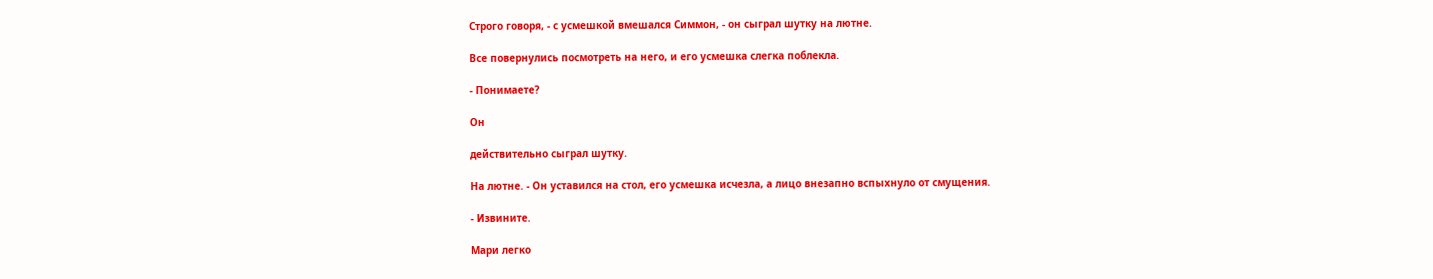Строго говоря, - с усмешкой вмешался Симмон, - он сыграл шутку на лютне.

Все повернулись посмотреть на него, и его усмешка слегка поблекла.

- Понимаете?

Он

действительно сыграл шутку.

На лютне. - Он уставился на стол, его усмешка исчезла, а лицо внезапно вспыхнуло от смущения.

- Извините.

Мари легко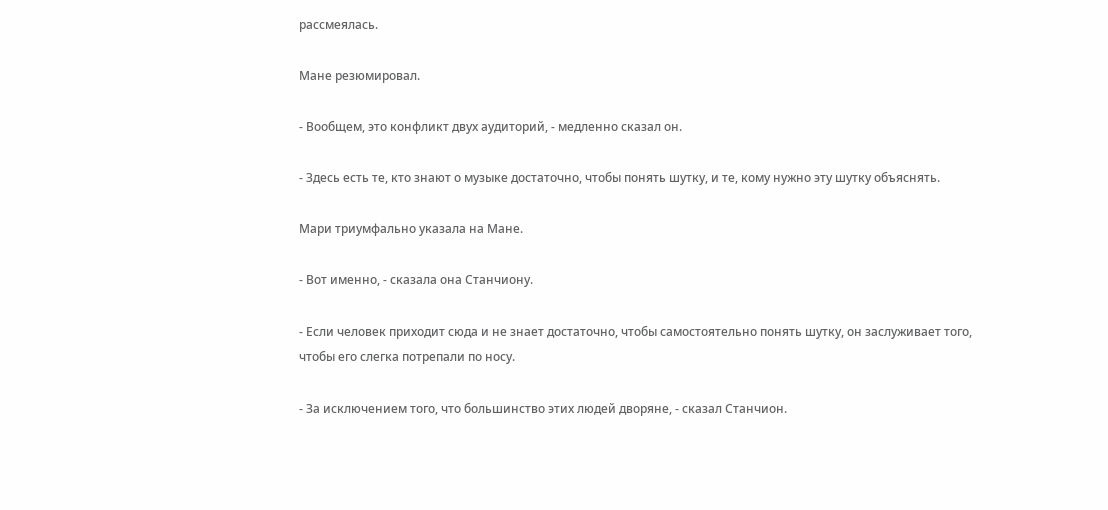рассмеялась.

Мане резюмировал.

- Вообщем, это конфликт двух аудиторий, - медленно сказал он.

- Здесь есть те, кто знают о музыке достаточно, чтобы понять шутку, и те, кому нужно эту шутку объяснять.

Мари триумфально указала на Мане.

- Вот именно, - сказала она Станчиону.

- Если человек приходит сюда и не знает достаточно, чтобы самостоятельно понять шутку, он заслуживает того, чтобы его слегка потрепали по носу.

- За исключением того, что большинство этих людей дворяне, - сказал Станчион.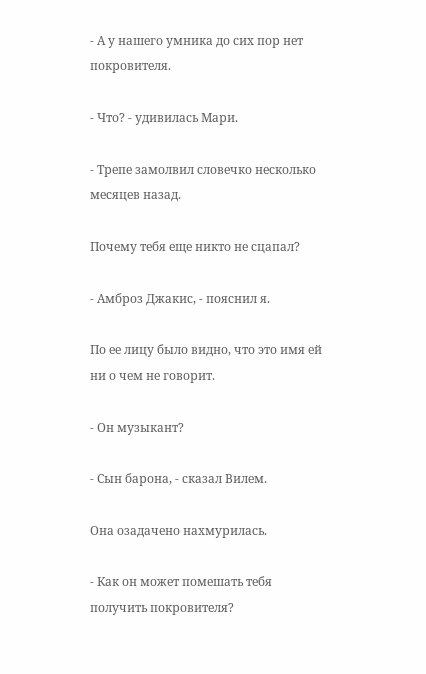- А у нашего умника до сих пор нет покровителя.

- Что? - удивилась Мари.

- Трепе замолвил словечко несколько месяцев назад.

Почему тебя еще никто не сцапал?

- Амброз Джакис, - пояснил я.

По ее лицу было видно, что это имя ей ни о чем не говорит.

- Он музыкант?

- Сын барона, - сказал Вилем.

Она озадачено нахмурилась.

- Как он может помешать тебя получить покровителя?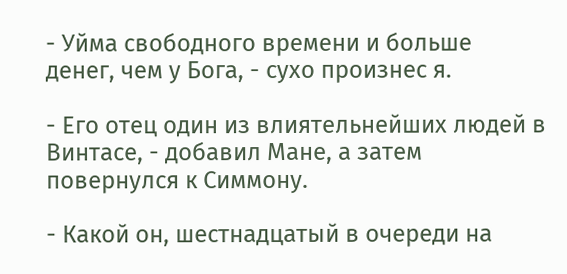- Уйма свободного времени и больше денег, чем у Бога, - сухо произнес я.

- Его отец один из влиятельнейших людей в Винтасе, - добавил Мане, а затем повернулся к Симмону.

- Какой он, шестнадцатый в очереди на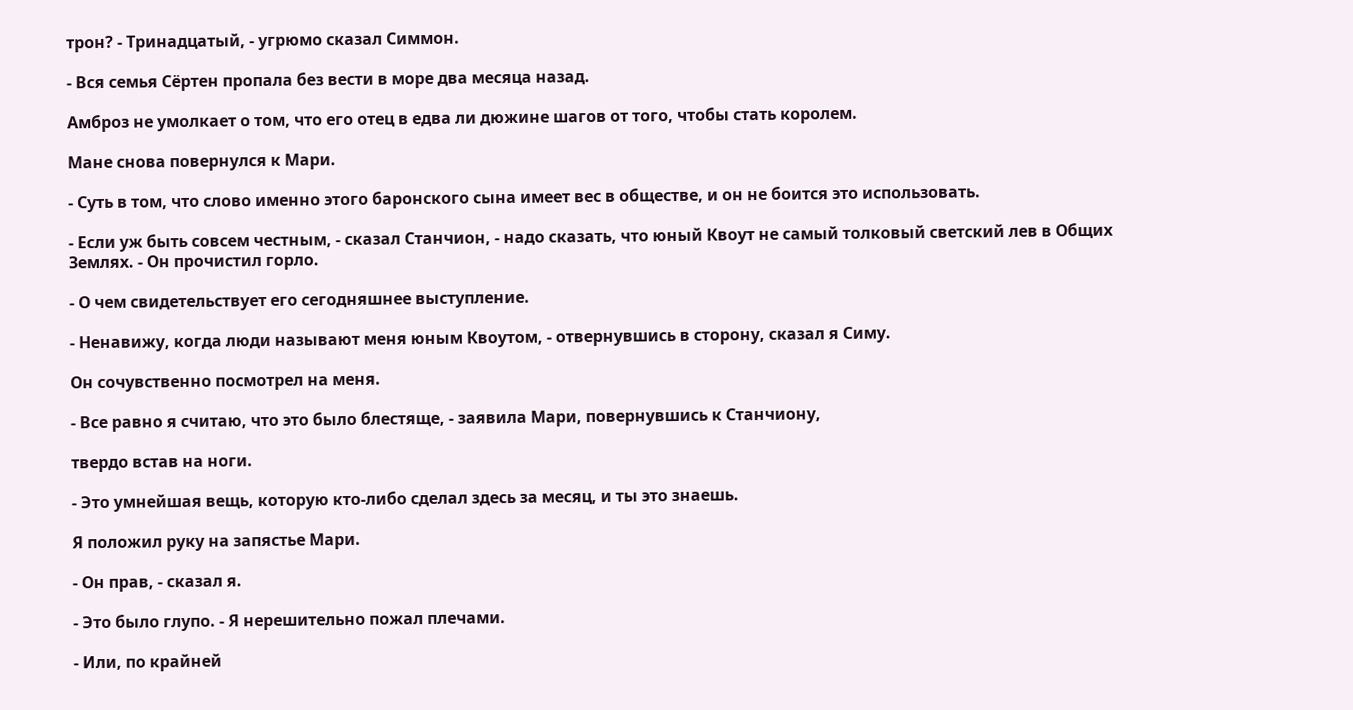трон? - Тринадцатый, - угрюмо сказал Симмон.

- Вся семья Сёртен пропала без вести в море два месяца назад.

Амброз не умолкает о том, что его отец в едва ли дюжине шагов от того, чтобы стать королем.

Мане снова повернулся к Мари.

- Суть в том, что слово именно этого баронского сына имеет вес в обществе, и он не боится это использовать.

- Если уж быть совсем честным, - сказал Станчион, - надо сказать, что юный Квоут не самый толковый светский лев в Общих Землях. - Он прочистил горло.

- О чем свидетельствует его сегодняшнее выступление.

- Ненавижу, когда люди называют меня юным Квоутом, - отвернувшись в сторону, сказал я Симу.

Он сочувственно посмотрел на меня.

- Все равно я считаю, что это было блестяще, - заявила Мари, повернувшись к Станчиону,

твердо встав на ноги.

- Это умнейшая вещь, которую кто-либо сделал здесь за месяц, и ты это знаешь.

Я положил руку на запястье Мари.

- Он прав, - сказал я.

- Это было глупо. - Я нерешительно пожал плечами.

- Или, по крайней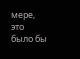мере, это было бы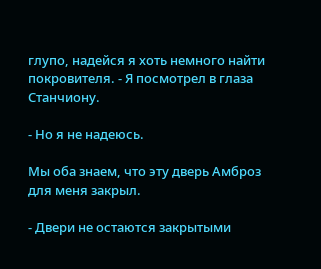глупо, надейся я хоть немного найти покровителя. - Я посмотрел в глаза Станчиону.

- Но я не надеюсь.

Мы оба знаем, что эту дверь Амброз для меня закрыл.

- Двери не остаются закрытыми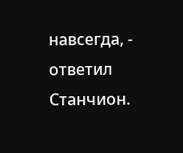навсегда, - ответил Станчион.